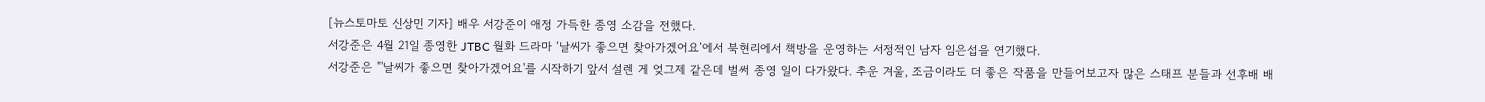[뉴스토마토 신상민 기자] 배우 서강준이 애정 가득한 종영 소감을 전했다.
서강준은 4월 21일 종영한 JTBC 월화 드라마 ‘날씨가 좋으면 찾아가겠어요’에서 북현리에서 책방을 운영하는 서정적인 남자 임은섭을 연기했다.
서강준은 "'날씨가 좋으면 찾아가겠어요'를 시작하기 앞서 설렌 게 엊그제 같은데 벌써 종영 일이 다가왔다. 추운 겨울, 조금이라도 더 좋은 작품을 만들어보고자 많은 스태프 분들과 선후배 배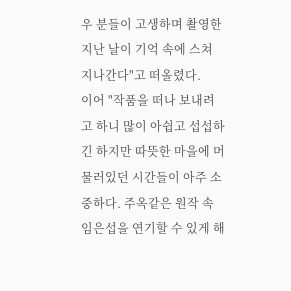우 분들이 고생하며 촬영한 지난 날이 기억 속에 스쳐 지나간다"고 떠올렸다.
이어 "작품을 떠나 보내려고 하니 많이 아쉽고 섭섭하긴 하지만 따뜻한 마을에 머물러있던 시간들이 아주 소중하다. 주옥같은 원작 속 임은섭을 연기할 수 있게 해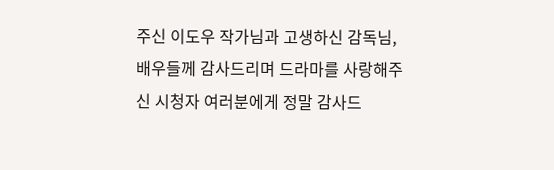주신 이도우 작가님과 고생하신 감독님, 배우들께 감사드리며 드라마를 사랑해주신 시청자 여러분에게 정말 감사드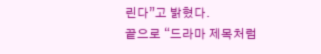린다”고 밝혔다.
끝으로 “드라마 제목처럼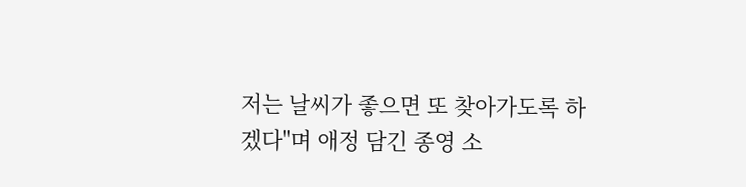저는 날씨가 좋으면 또 찾아가도록 하겠다"며 애정 담긴 종영 소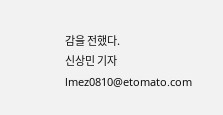감을 전했다.
신상민 기자 lmez0810@etomato.com